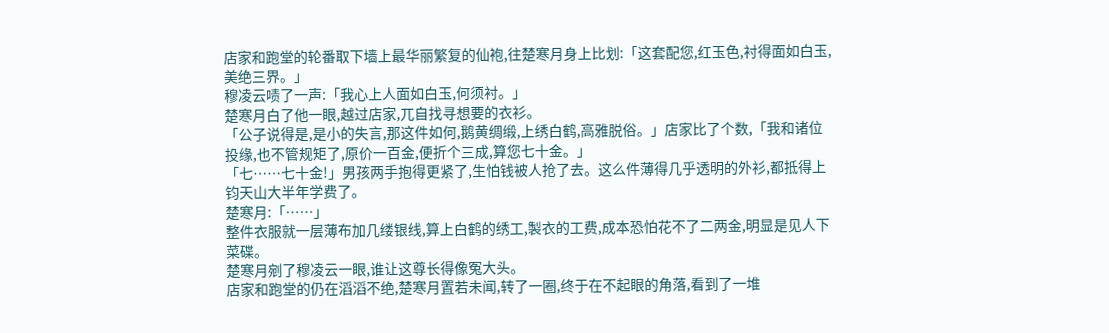店家和跑堂的轮番取下墙上最华丽繁复的仙袍,往楚寒月身上比划:「这套配您,红玉色,衬得面如白玉,美绝三界。」
穆凌云啧了一声:「我心上人面如白玉,何须衬。」
楚寒月白了他一眼,越过店家,兀自找寻想要的衣衫。
「公子说得是,是小的失言,那这件如何,鹅黄绸缎,上绣白鹤,高雅脱俗。」店家比了个数,「我和诸位投缘,也不管规矩了,原价一百金,便折个三成,算您七十金。」
「七……七十金!」男孩两手抱得更紧了,生怕钱被人抢了去。这么件薄得几乎透明的外衫,都抵得上钧天山大半年学费了。
楚寒月:「……」
整件衣服就一层薄布加几缕银线,算上白鹤的绣工,製衣的工费,成本恐怕花不了二两金,明显是见人下菜碟。
楚寒月剜了穆凌云一眼,谁让这尊长得像冤大头。
店家和跑堂的仍在滔滔不绝,楚寒月置若未闻,转了一圈,终于在不起眼的角落,看到了一堆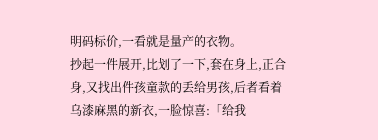明码标价,一看就是量产的衣物。
抄起一件展开,比划了一下,套在身上,正合身,又找出件孩童款的丢给男孩,后者看着乌漆麻黑的新衣,一脸惊喜:「给我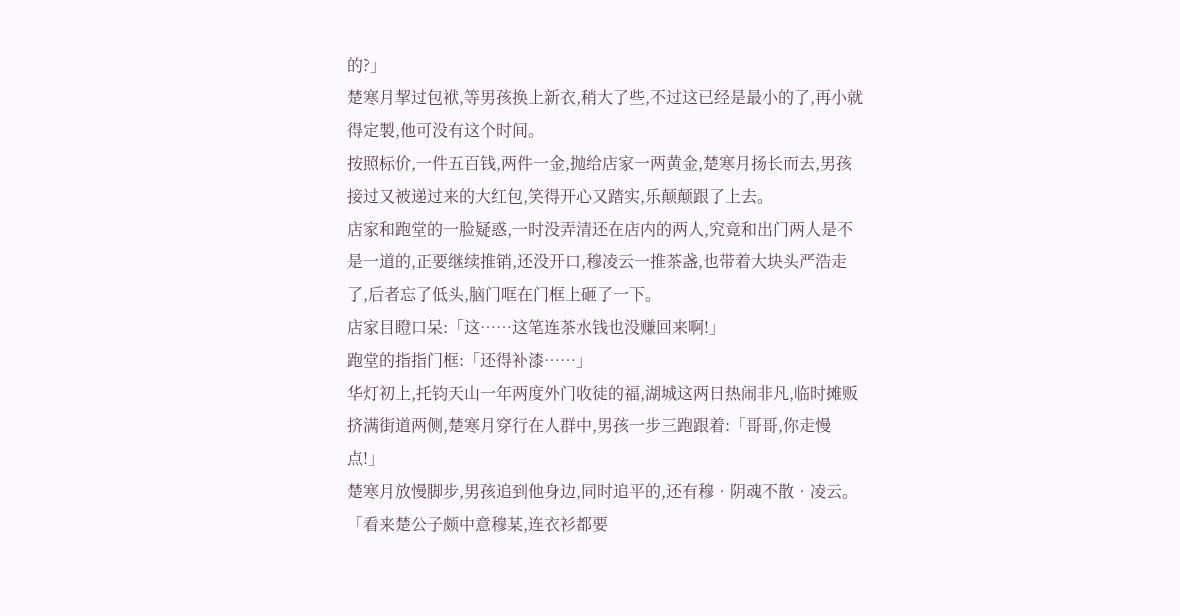的?」
楚寒月挈过包袱,等男孩换上新衣,稍大了些,不过这已经是最小的了,再小就得定製,他可没有这个时间。
按照标价,一件五百钱,两件一金,抛给店家一两黄金,楚寒月扬长而去,男孩接过又被递过来的大红包,笑得开心又踏实,乐颠颠跟了上去。
店家和跑堂的一脸疑惑,一时没弄清还在店内的两人,究竟和出门两人是不是一道的,正要继续推销,还没开口,穆凌云一推茶盏,也带着大块头严浩走了,后者忘了低头,脑门哐在门框上砸了一下。
店家目瞪口呆:「这……这笔连茶水钱也没赚回来啊!」
跑堂的指指门框:「还得补漆……」
华灯初上,托钧天山一年两度外门收徒的福,湖城这两日热闹非凡,临时摊贩挤满街道两侧,楚寒月穿行在人群中,男孩一步三跑跟着:「哥哥,你走慢点!」
楚寒月放慢脚步,男孩追到他身边,同时追平的,还有穆•阴魂不散•凌云。
「看来楚公子颇中意穆某,连衣衫都要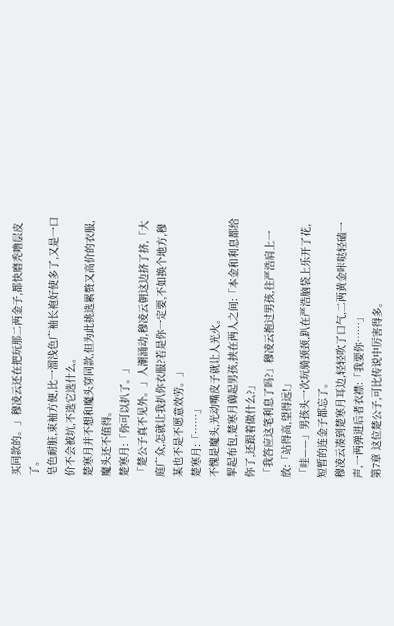买同款的。」穆凌云还在把玩那二两金子,都快磨秃噜层皮了。
皂色耐脏,束袖方便,比一溜浅色广袖长袍好使多了,又是一口价不会被坑,不选它选什么。
楚寒月并不想和魔头穿同款,但为此挑选累赘又高价的衣服,魔头还不值得。
楚寒月:「你可以扒了。」
「楚公子真不见外。」人潮涌动,穆凌云朝这边挤了挤,「大庭广众,怎就让我扒你衣服?若是你一定要,不如换个地方,穆某也不是不愿意效劳。」
楚寒月:「……」
不愧是魔头,光动嘴皮子就让人光火。
挈起布包,楚寒月薅起男孩,挟在两人之间:「本金和利息都给你了,还跟着做什么?」
「我答应这笔利息了吗?」穆凌云抱过男孩,往严浩肩上一放:「站得高,望得远!」
「哇——」男孩头一次玩骑颈颈,趴在严浩脑袋上乐开了花,短暂的连金子都忘了。
穆凌云凑到楚寒月耳边,轻轻吹了口气,二两黄金咔哒轻磕一声,一两弹进后者衣襟:「我要你……」
第7章 这位楚公子,可比传说中厉害得多。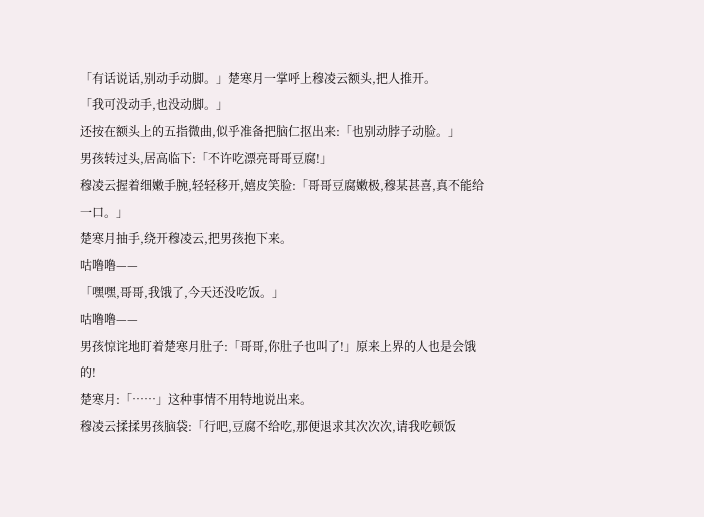「有话说话,别动手动脚。」楚寒月一掌呼上穆凌云额头,把人推开。
「我可没动手,也没动脚。」
还按在额头上的五指微曲,似乎准备把脑仁抠出来:「也别动脖子动脸。」
男孩转过头,居高临下:「不许吃漂亮哥哥豆腐!」
穆凌云握着细嫩手腕,轻轻移开,嬉皮笑脸:「哥哥豆腐嫩极,穆某甚喜,真不能给一口。」
楚寒月抽手,绕开穆凌云,把男孩抱下来。
咕噜噜——
「嘿嘿,哥哥,我饿了,今天还没吃饭。」
咕噜噜——
男孩惊诧地盯着楚寒月肚子:「哥哥,你肚子也叫了!」原来上界的人也是会饿的!
楚寒月:「……」这种事情不用特地说出来。
穆凌云揉揉男孩脑袋:「行吧,豆腐不给吃,那便退求其次次次,请我吃顿饭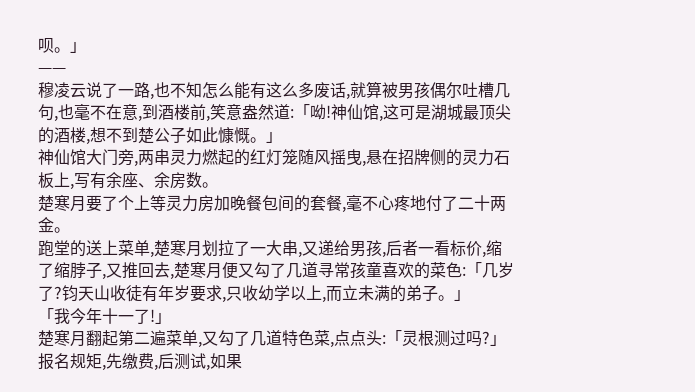呗。」
——
穆凌云说了一路,也不知怎么能有这么多废话,就算被男孩偶尔吐槽几句,也毫不在意,到酒楼前,笑意盎然道:「呦!神仙馆,这可是湖城最顶尖的酒楼,想不到楚公子如此慷慨。」
神仙馆大门旁,两串灵力燃起的红灯笼随风摇曳,悬在招牌侧的灵力石板上,写有余座、余房数。
楚寒月要了个上等灵力房加晚餐包间的套餐,毫不心疼地付了二十两金。
跑堂的送上菜单,楚寒月划拉了一大串,又递给男孩,后者一看标价,缩了缩脖子,又推回去,楚寒月便又勾了几道寻常孩童喜欢的菜色:「几岁了?钧天山收徒有年岁要求,只收幼学以上,而立未满的弟子。」
「我今年十一了!」
楚寒月翻起第二遍菜单,又勾了几道特色菜,点点头:「灵根测过吗?」
报名规矩,先缴费,后测试,如果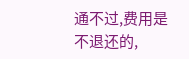通不过,费用是不退还的,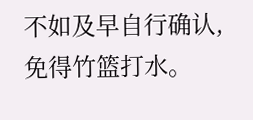不如及早自行确认,免得竹篮打水。